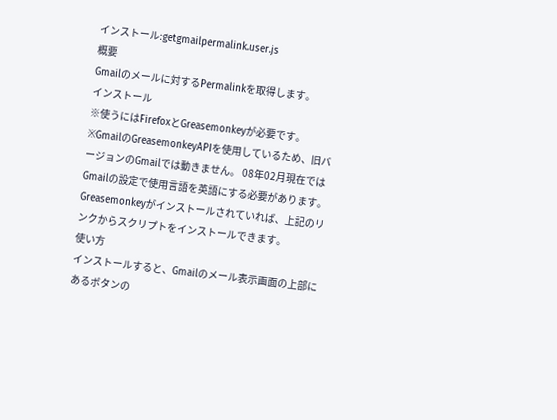インストール:getgmailpermalink.user.js
概要
Gmailのメールに対するPermalinkを取得します。
インストール
※使うにはFirefoxとGreasemonkeyが必要です。
※GmailのGreasemonkeyAPIを使用しているため、旧バージョンのGmailでは動きません。 08年02月現在ではGmailの設定で使用言語を英語にする必要があります。
Greasemonkeyがインストールされていれば、上記のリンクからスクリプトをインストールできます。
使い方
インストールすると、Gmailのメール表示画面の上部にあるボタンの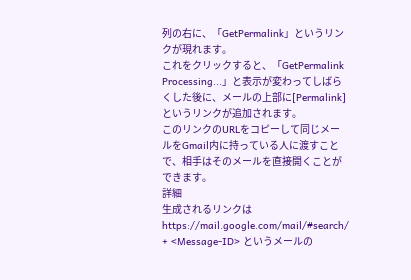列の右に、「GetPermalink」というリンクが現れます。
これをクリックすると、「GetPermalink Processing...」と表示が変わってしばらくした後に、メールの上部に[Permalink]というリンクが追加されます。
このリンクのURLをコピーして同じメールをGmail内に持っている人に渡すことで、相手はそのメールを直接開くことができます。
詳細
生成されるリンクは https://mail.google.com/mail/#search/ + <Message-ID> というメールの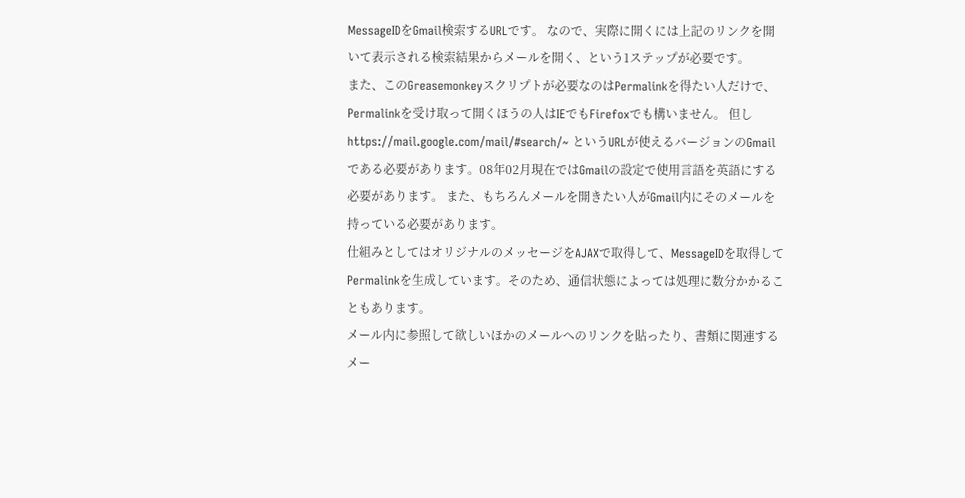MessageIDをGmail検索するURLです。 なので、実際に開くには上記のリンクを開いて表示される検索結果からメールを開く、という1ステップが必要です。
また、このGreasemonkeyスクリプトが必要なのはPermalinkを得たい人だけで、Permalinkを受け取って開くほうの人はIEでもFirefoxでも構いません。 但し https://mail.google.com/mail/#search/~ というURLが使えるバージョンのGmailである必要があります。08年02月現在ではGmailの設定で使用言語を英語にする必要があります。 また、もちろんメールを開きたい人がGmail内にそのメールを持っている必要があります。
仕組みとしてはオリジナルのメッセージをAJAXで取得して、MessageIDを取得してPermalinkを生成しています。そのため、通信状態によっては処理に数分かかることもあります。
メール内に参照して欲しいほかのメールへのリンクを貼ったり、書類に関連するメー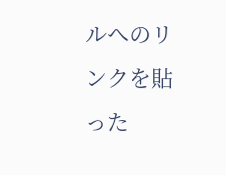ルへのリンクを貼った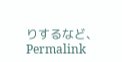りするなど、Permalink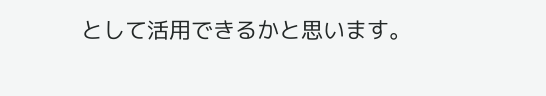として活用できるかと思います。